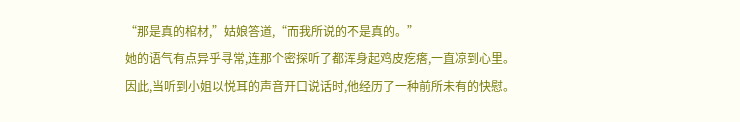“那是真的棺材,”姑娘答道,“而我所说的不是真的。”
她的语气有点异乎寻常,连那个密探听了都浑身起鸡皮疙瘩,一直凉到心里。因此,当听到小姐以悦耳的声音开口说话时,他经历了一种前所未有的快慰。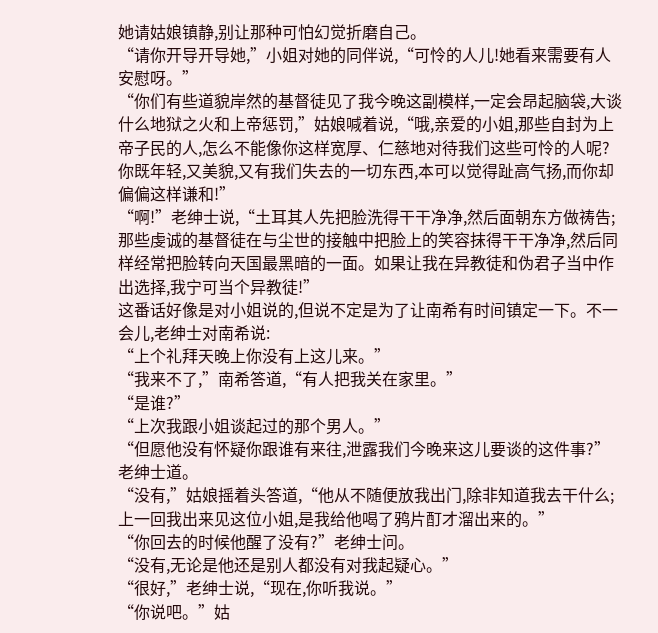她请姑娘镇静,别让那种可怕幻觉折磨自己。
“请你开导开导她,”小姐对她的同伴说,“可怜的人儿!她看来需要有人安慰呀。”
“你们有些道貌岸然的基督徒见了我今晚这副模样,一定会昂起脑袋,大谈什么地狱之火和上帝惩罚,”姑娘喊着说,“哦,亲爱的小姐,那些自封为上帝子民的人,怎么不能像你这样宽厚、仁慈地对待我们这些可怜的人呢?你既年轻,又美貌,又有我们失去的一切东西,本可以觉得趾高气扬,而你却偏偏这样谦和!”
“啊!”老绅士说,“土耳其人先把脸洗得干干净净,然后面朝东方做祷告;那些虔诚的基督徒在与尘世的接触中把脸上的笑容抹得干干净净,然后同样经常把脸转向天国最黑暗的一面。如果让我在异教徒和伪君子当中作出选择,我宁可当个异教徒!”
这番话好像是对小姐说的,但说不定是为了让南希有时间镇定一下。不一会儿,老绅士对南希说:
“上个礼拜天晚上你没有上这儿来。”
“我来不了,”南希答道,“有人把我关在家里。”
“是谁?”
“上次我跟小姐谈起过的那个男人。”
“但愿他没有怀疑你跟谁有来往,泄露我们今晚来这儿要谈的这件事?”老绅士道。
“没有,”姑娘摇着头答道,“他从不随便放我出门,除非知道我去干什么;上一回我出来见这位小姐,是我给他喝了鸦片酊才溜出来的。”
“你回去的时候他醒了没有?”老绅士问。
“没有,无论是他还是别人都没有对我起疑心。”
“很好,”老绅士说,“现在,你听我说。”
“你说吧。”姑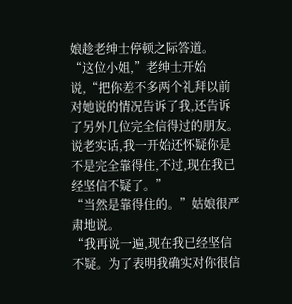娘趁老绅士停顿之际答道。
“这位小姐,”老绅士开始说,“把你差不多两个礼拜以前对她说的情况告诉了我,还告诉了另外几位完全信得过的朋友。说老实话,我一开始还怀疑你是不是完全靠得住,不过,现在我已经坚信不疑了。”
“当然是靠得住的。”姑娘很严肃地说。
“我再说一遍,现在我已经坚信不疑。为了表明我确实对你很信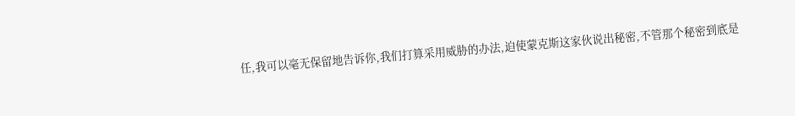任,我可以毫无保留地告诉你,我们打算采用威胁的办法,迫使蒙克斯这家伙说出秘密,不管那个秘密到底是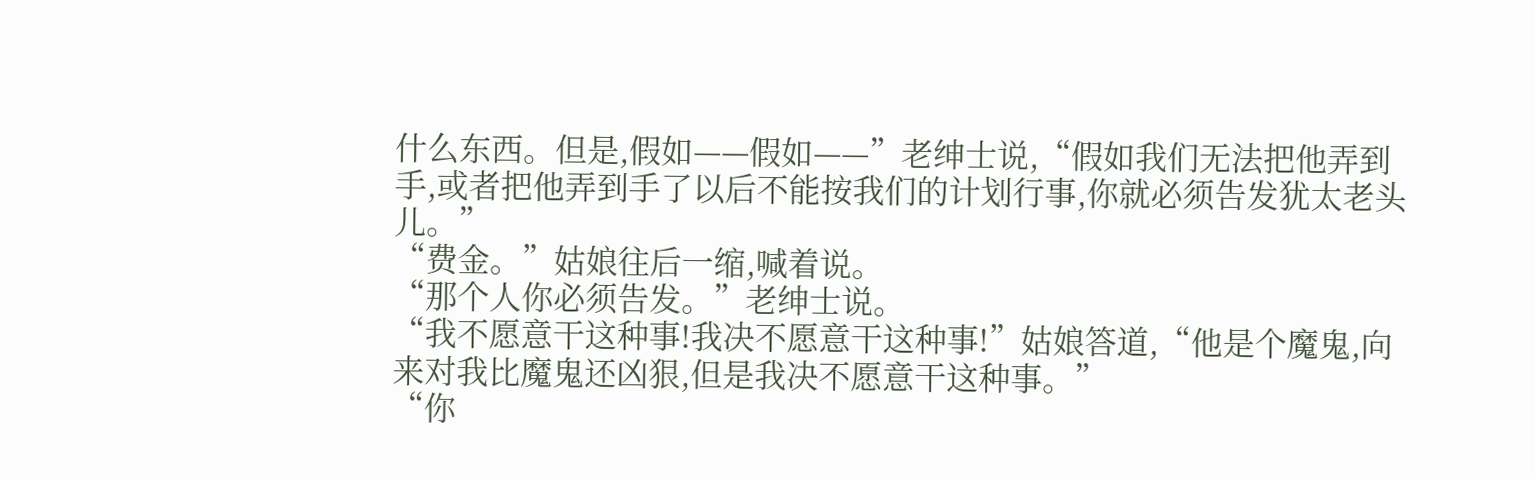什么东西。但是,假如——假如——”老绅士说,“假如我们无法把他弄到手,或者把他弄到手了以后不能按我们的计划行事,你就必须告发犹太老头儿。”
“费金。”姑娘往后一缩,喊着说。
“那个人你必须告发。”老绅士说。
“我不愿意干这种事!我决不愿意干这种事!”姑娘答道,“他是个魔鬼,向来对我比魔鬼还凶狠,但是我决不愿意干这种事。”
“你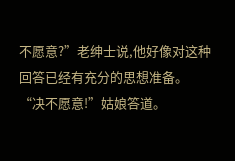不愿意?”老绅士说,他好像对这种回答已经有充分的思想准备。
“决不愿意!”姑娘答道。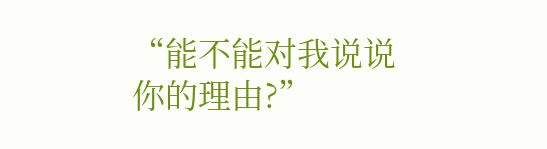“能不能对我说说你的理由?”